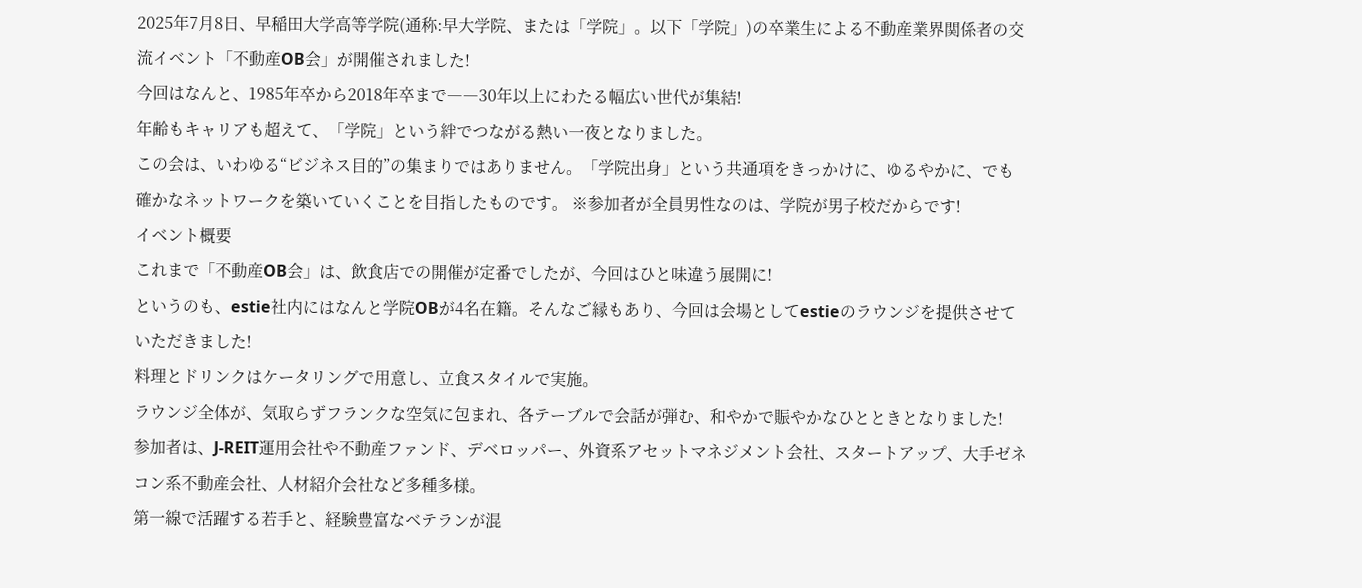2025年7月8日、早稲田大学高等学院(通称:早大学院、または「学院」。以下「学院」)の卒業生による不動産業界関係者の交流イベント「不動産OB会」が開催されました!
今回はなんと、1985年卒から2018年卒まで――30年以上にわたる幅広い世代が集結!
年齢もキャリアも超えて、「学院」という絆でつながる熱い一夜となりました。
この会は、いわゆる“ビジネス目的”の集まりではありません。「学院出身」という共通項をきっかけに、ゆるやかに、でも確かなネットワークを築いていくことを目指したものです。 ※参加者が全員男性なのは、学院が男子校だからです!
イベント概要
これまで「不動産OB会」は、飲食店での開催が定番でしたが、今回はひと味違う展開に!
というのも、estie社内にはなんと学院OBが4名在籍。そんなご縁もあり、今回は会場としてestieのラウンジを提供させていただきました!
料理とドリンクはケータリングで用意し、立食スタイルで実施。
ラウンジ全体が、気取らずフランクな空気に包まれ、各テーブルで会話が弾む、和やかで賑やかなひとときとなりました!
参加者は、J-REIT運用会社や不動産ファンド、デベロッパー、外資系アセットマネジメント会社、スタートアップ、大手ゼネコン系不動産会社、人材紹介会社など多種多様。
第一線で活躍する若手と、経験豊富なベテランが混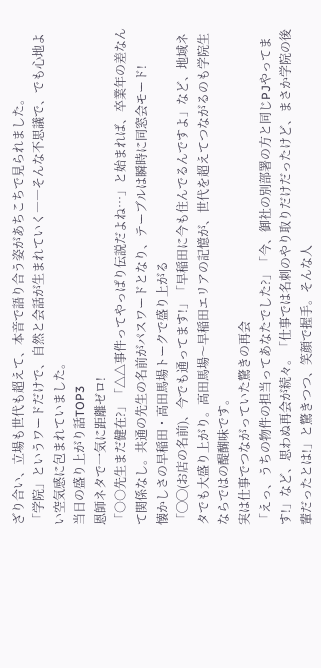ざり合い、立場も世代も超えて、本音で語り合う姿があちこちで見られました。
「学院」というワードだけで、自然と会話が生まれていく――そんな不思議で、でも心地よい空気感に包まれていました。
当日の盛り上がり話TOP3
恩師ネタで一気に距離ゼロ!
「○○先生まだ健在?」「△△事件ってやっぱり伝説だよね…」と始まれば、卒業年の差なんて関係なし。共通の先生の名前がパスワードとなり、テーブルは瞬時に同窓会モード!
懐かしさの早稲田・高田馬場トークで盛り上がる
「◯◯(お店の名前)、今でも通ってます!」「早稲田に今も住んでるんですよ」など、地域ネタでも大盛り上がり。高田馬場〜早稲田エリアの記憶が、世代を超えてつながるのも学院生ならではの醍醐味です。
実は仕事でつながっていた驚きの再会
「えっ、うちの物件の担当ってあなたでした?」「今、御社の別部署の方と同じPJやってます!」など、思わぬ再会が続々。「仕事では名刺のやり取りだけだったけど、まさか学院の後輩だったとは!」と驚きつつ、笑顔で握手。そんな人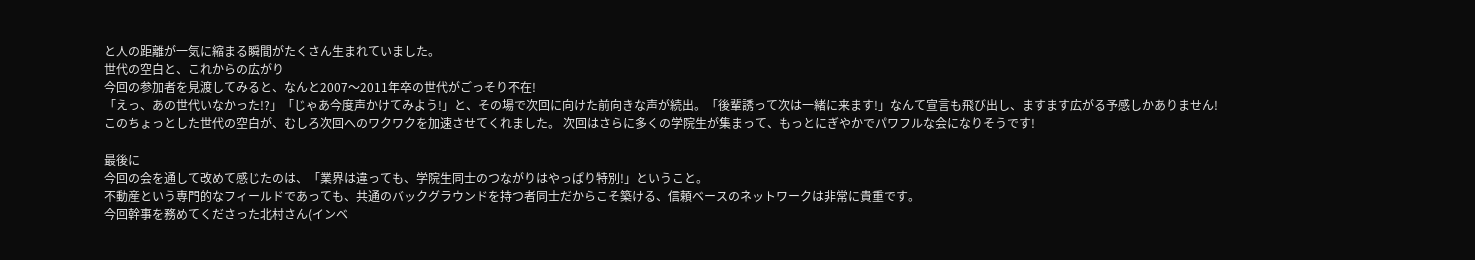と人の距離が一気に縮まる瞬間がたくさん生まれていました。
世代の空白と、これからの広がり
今回の参加者を見渡してみると、なんと2007〜2011年卒の世代がごっそり不在!
「えっ、あの世代いなかった!?」「じゃあ今度声かけてみよう!」と、その場で次回に向けた前向きな声が続出。「後輩誘って次は一緒に来ます!」なんて宣言も飛び出し、ますます広がる予感しかありません!
このちょっとした世代の空白が、むしろ次回へのワクワクを加速させてくれました。 次回はさらに多くの学院生が集まって、もっとにぎやかでパワフルな会になりそうです!

最後に
今回の会を通して改めて感じたのは、「業界は違っても、学院生同士のつながりはやっぱり特別!」ということ。
不動産という専門的なフィールドであっても、共通のバックグラウンドを持つ者同士だからこそ築ける、信頼ベースのネットワークは非常に貴重です。
今回幹事を務めてくださった北村さん(インベ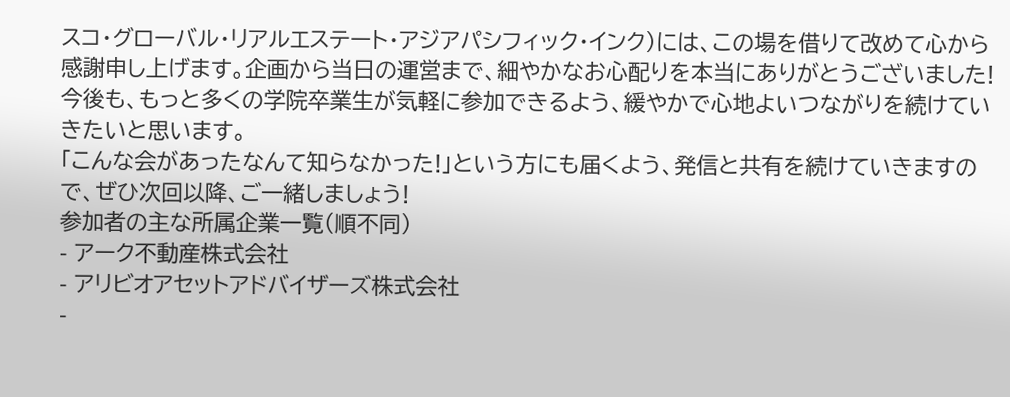スコ・グローバル・リアルエステート・アジアパシフィック・インク)には、この場を借りて改めて心から感謝申し上げます。企画から当日の運営まで、細やかなお心配りを本当にありがとうございました!
今後も、もっと多くの学院卒業生が気軽に参加できるよう、緩やかで心地よいつながりを続けていきたいと思います。
「こんな会があったなんて知らなかった!」という方にも届くよう、発信と共有を続けていきますので、ぜひ次回以降、ご一緒しましょう!
参加者の主な所属企業一覧(順不同)
- アーク不動産株式会社
- アリビオアセットアドバイザーズ株式会社
-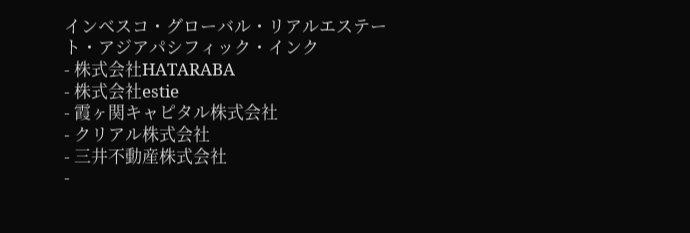インベスコ・グローバル・リアルエステート・アジアパシフィック・インク
- 株式会社HATARABA
- 株式会社estie
- 霞ヶ関キャピタル株式会社
- クリアル株式会社
- 三井不動産株式会社
-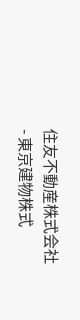住友不動産株式会社
- 東京建物株式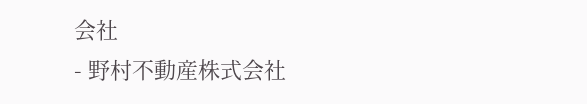会社
- 野村不動産株式会社